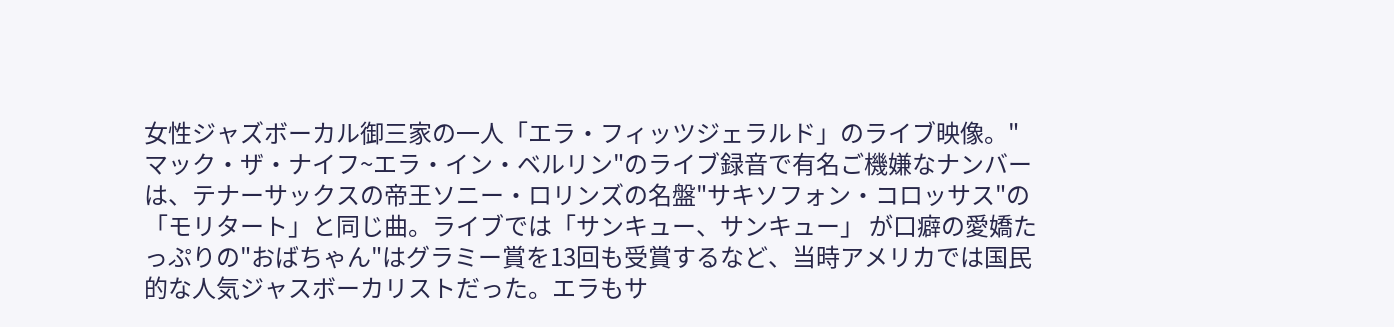女性ジャズボーカル御三家の一人「エラ・フィッツジェラルド」のライブ映像。"マック・ザ・ナイフ~エラ・イン・ベルリン"のライブ録音で有名ご機嫌なナンバーは、テナーサックスの帝王ソニー・ロリンズの名盤"サキソフォン・コロッサス"の「モリタート」と同じ曲。ライブでは「サンキュー、サンキュー」 が口癖の愛嬌たっぷりの"おばちゃん"はグラミー賞を13回も受賞するなど、当時アメリカでは国民的な人気ジャスボーカリストだった。エラもサ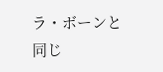ラ・ボーンと同じ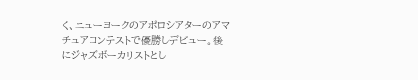く、ニューヨークのアポロシアターのアマチュアコンテストで優勝しデビュー。後にジャズボーカリストとし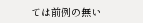ては前例の無い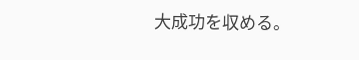大成功を収める。